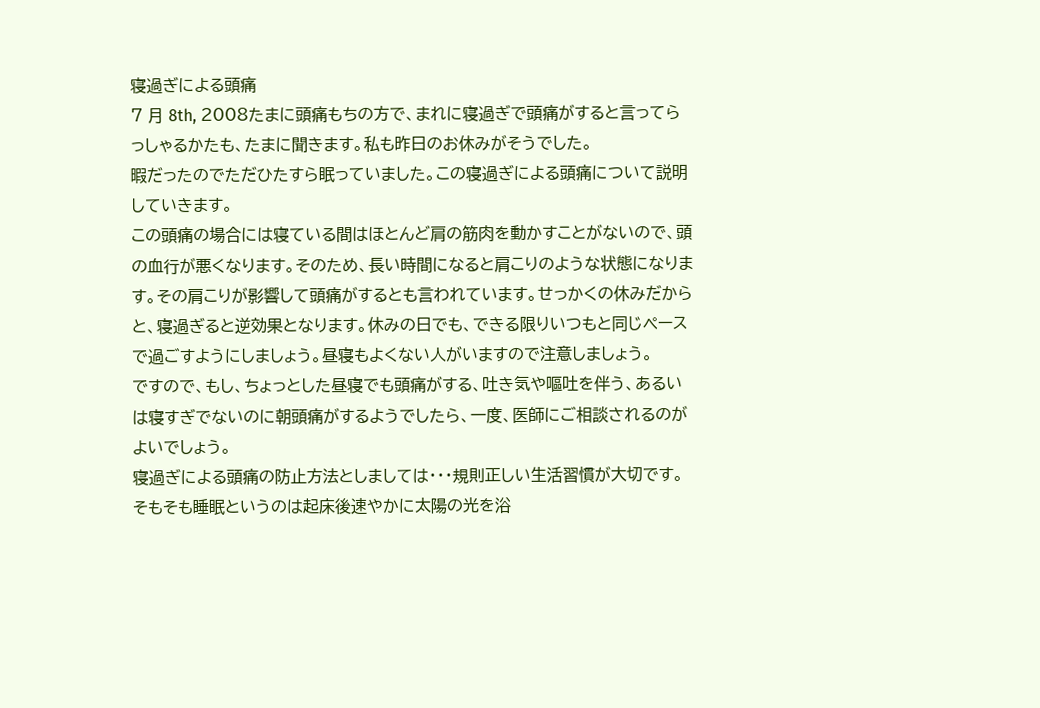寝過ぎによる頭痛
7 月 8th, 2008たまに頭痛もちの方で、まれに寝過ぎで頭痛がすると言ってらっしゃるかたも、たまに聞きます。私も昨日のお休みがそうでした。
暇だったのでただひたすら眠っていました。この寝過ぎによる頭痛について説明していきます。
この頭痛の場合には寝ている間はほとんど肩の筋肉を動かすことがないので、頭の血行が悪くなります。そのため、長い時間になると肩こりのような状態になります。その肩こりが影響して頭痛がするとも言われています。せっかくの休みだからと、寝過ぎると逆効果となります。休みの日でも、できる限りいつもと同じペースで過ごすようにしましょう。昼寝もよくない人がいますので注意しましょう。
ですので、もし、ちょっとした昼寝でも頭痛がする、吐き気や嘔吐を伴う、あるいは寝すぎでないのに朝頭痛がするようでしたら、一度、医師にご相談されるのがよいでしょう。
寝過ぎによる頭痛の防止方法としましては・・・規則正しい生活習慣が大切です。そもそも睡眠というのは起床後速やかに太陽の光を浴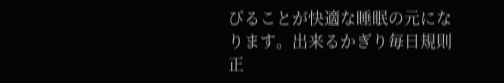びることが快適な睡眠の元になります。出来るかぎり毎日規則正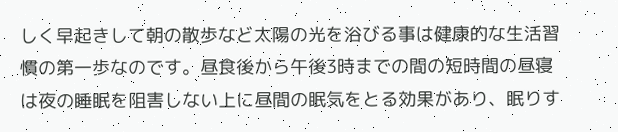しく早起きして朝の散歩など太陽の光を浴びる事は健康的な生活習慣の第一歩なのです。昼食後から午後3時までの間の短時間の昼寝は夜の睡眠を阻害しない上に昼間の眠気をとる効果があり、眠りす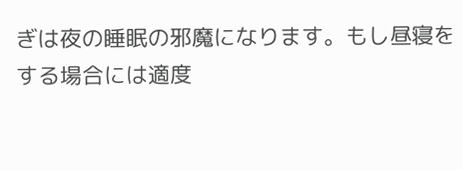ぎは夜の睡眠の邪魔になります。もし昼寝をする場合には適度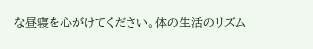な昼寝を心がけてください。体の生活のリズム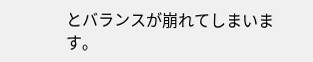とバランスが崩れてしまいます。